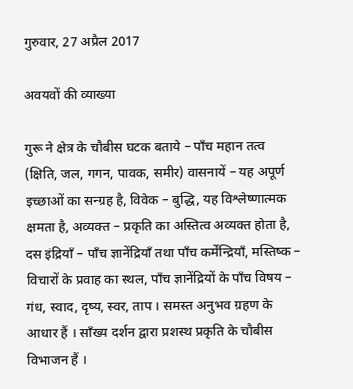गुरुवार, 27 अप्रैल 2017

अवयवों की व्याख्या

गुरू ने क्षेत्र के चौबीस घटक बताये – पाँच महान तत्व (क्षिति, जल, गगन, पावक, समीर) वासनायें – यह अपूर्ण इच्छाओं का सन्ग्रह है, विवेक – बुद्धि, यह विश्लेष्णात्मक क्षमता है, अव्यक्त – प्रकृति का अस्तित्व अव्यक्त होता है, दस इंद्रियाँ – पाँच ज्ञानेंद्रियाँ तथा पाँच कर्मेंन्द्रियाँ, मस्तिष्क – विचारों के प्रवाह का स्थल, पाँच ज्ञानेंद्रियों के पाँच विषय – गंध, स्वाद, दृष्य, स्वर, ताप । समस्त अनुभव ग्रहण के आधार हैं । साँख्य दर्शन द्वारा प्रशस्थ प्रकृति के चौबीस विभाजन हैं ।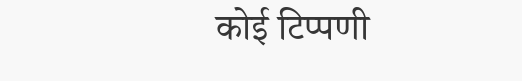कोई टिप्पणी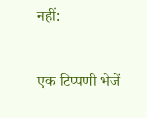नहीं:

एक टिप्पणी भेजें